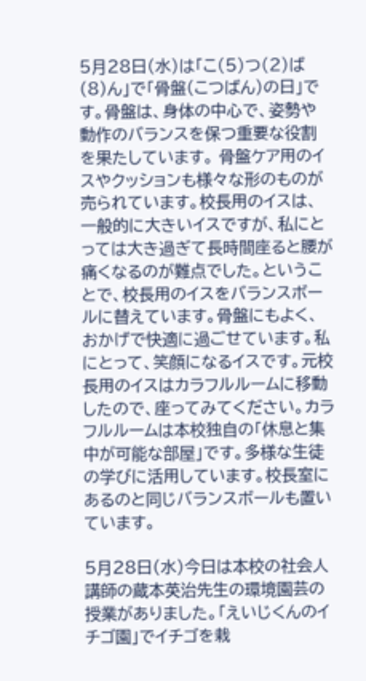5月28日(水)は「こ(5)つ(2)ば(8)ん」で「骨盤(こつばん)の日」です。骨盤は、身体の中心で、姿勢や動作のバランスを保つ重要な役割を果たしています。 骨盤ケア用のイスやクッションも様々な形のものが売られています。校長用のイスは、一般的に大きいイスですが、私にとっては大き過ぎて長時間座ると腰が痛くなるのが難点でした。ということで、校長用のイスをバランスボールに替えています。骨盤にもよく、おかげで快適に過ごせています。私にとって、笑顔になるイスです。元校長用のイスはカラフルルームに移動したので、座ってみてください。カラフルルームは本校独自の「休息と集中が可能な部屋」です。多様な生徒の学びに活用しています。校長室にあるのと同じバランスボールも置いています。

5月28日(水)今日は本校の社会人講師の蔵本英治先生の環境園芸の授業がありました。「えいじくんのイチゴ園」でイチゴを栽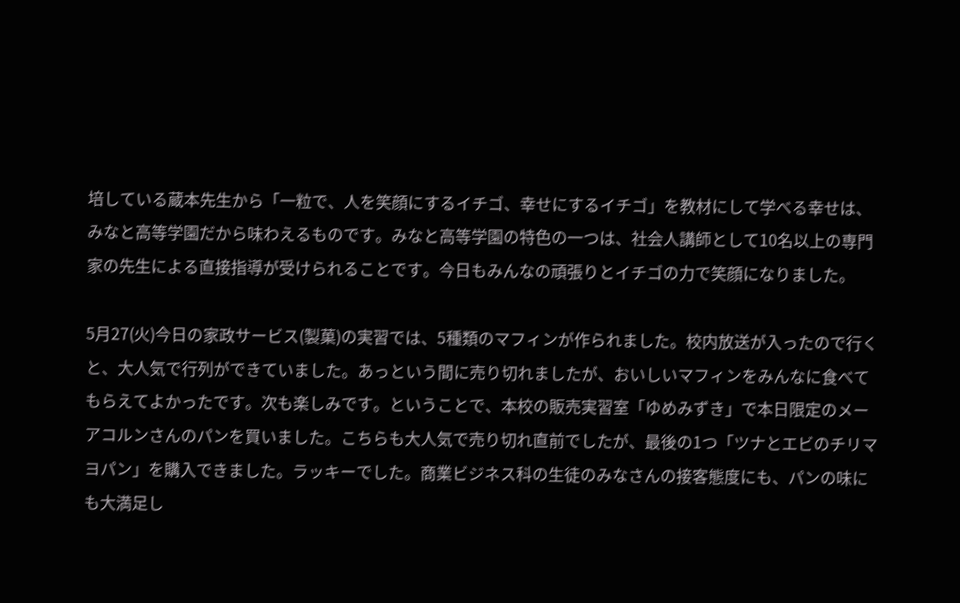培している蔵本先生から「一粒で、人を笑顔にするイチゴ、幸せにするイチゴ」を教材にして学べる幸せは、みなと高等学園だから味わえるものです。みなと高等学園の特色の一つは、社会人講師として10名以上の専門家の先生による直接指導が受けられることです。今日もみんなの頑張りとイチゴの力で笑顔になりました。

5月27(火)今日の家政サービス(製菓)の実習では、5種類のマフィンが作られました。校内放送が入ったので行くと、大人気で行列ができていました。あっという間に売り切れましたが、おいしいマフィンをみんなに食べてもらえてよかったです。次も楽しみです。ということで、本校の販売実習室「ゆめみずき」で本日限定のメーアコルンさんのパンを買いました。こちらも大人気で売り切れ直前でしたが、最後の1つ「ツナとエビのチリマヨパン」を購入できました。ラッキーでした。商業ビジネス科の生徒のみなさんの接客態度にも、パンの味にも大満足し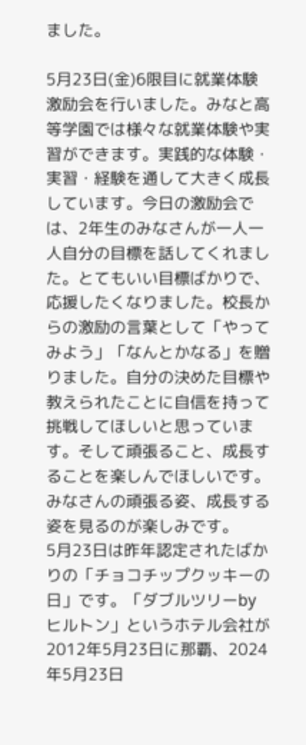ました。

5月23日(金)6限目に就業体験激励会を行いました。みなと高等学園では様々な就業体験や実習ができます。実践的な体験・実習・経験を通して大きく成長しています。今日の激励会では、2年生のみなさんが一人一人自分の目標を話してくれました。とてもいい目標ばかりで、応援したくなりました。校長からの激励の言葉として「やってみよう」「なんとかなる」を贈りました。自分の決めた目標や教えられたことに自信を持って挑戦してほしいと思っています。そして頑張ること、成長することを楽しんでほしいです。みなさんの頑張る姿、成長する姿を見るのが楽しみです。
5月23日は昨年認定されたばかりの「チョコチップクッキーの日」です。「ダブルツリーbyヒルトン」というホテル会社が2012年5月23日に那覇、2024年5月23日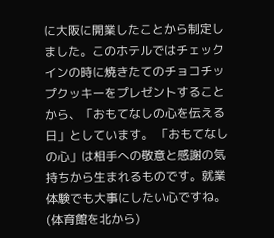に大阪に開業したことから制定しました。このホテルではチェックインの時に焼きたてのチョコチップクッキーをプレゼントすることから、「おもてなしの心を伝える日」としています。 「おもてなしの心」は相手への敬意と感謝の気持ちから生まれるものです。就業体験でも大事にしたい心ですね。(体育館を北から)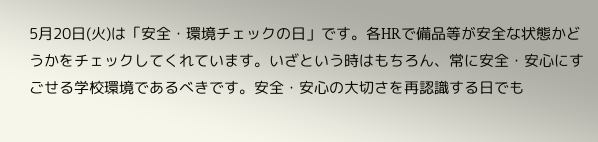5月20日(火)は「安全・環境チェックの日」です。各HRで備品等が安全な状態かどうかをチェックしてくれています。いざという時はもちろん、常に安全・安心にすごせる学校環境であるべきです。安全・安心の大切さを再認識する日でも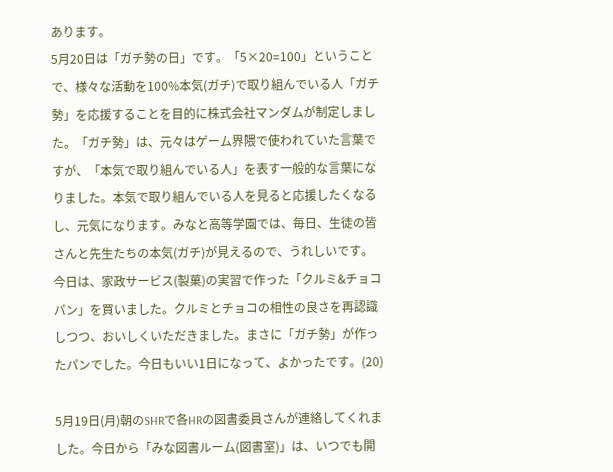あります。
5月20日は「ガチ勢の日」です。「5×20=100」ということで、様々な活動を100%本気(ガチ)で取り組んでいる人「ガチ勢」を応援することを目的に株式会社マンダムが制定しました。「ガチ勢」は、元々はゲーム界隈で使われていた言葉ですが、「本気で取り組んでいる人」を表す一般的な言葉になりました。本気で取り組んでいる人を見ると応援したくなるし、元気になります。みなと高等学園では、毎日、生徒の皆さんと先生たちの本気(ガチ)が見えるので、うれしいです。
今日は、家政サービス(製菓)の実習で作った「クルミ&チョコパン」を買いました。クルミとチョコの相性の良さを再認識しつつ、おいしくいただきました。まさに「ガチ勢」が作ったパンでした。今日もいい1日になって、よかったです。(20)

5月19日(月)朝のSHRで各HRの図書委員さんが連絡してくれました。今日から「みな図書ルーム(図書室)」は、いつでも開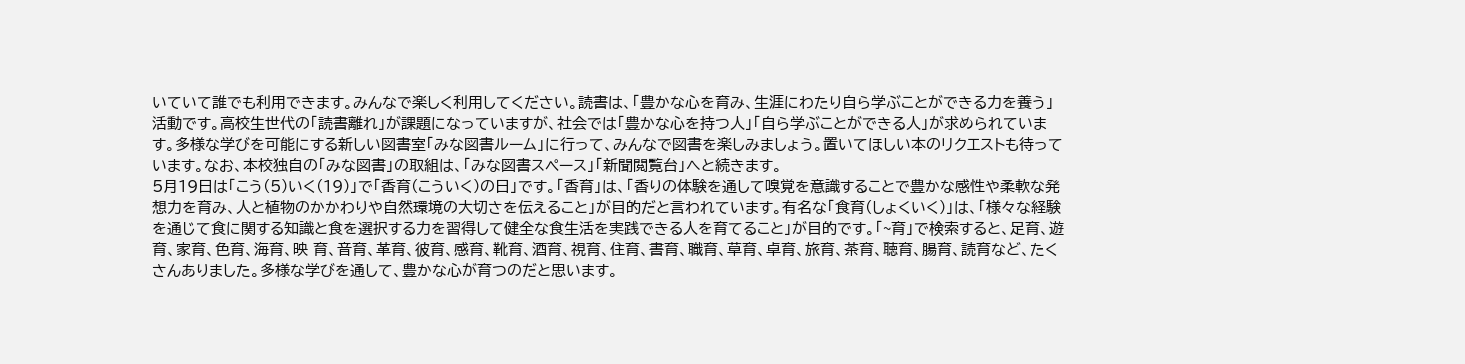いていて誰でも利用できます。みんなで楽しく利用してください。読書は、「豊かな心を育み、生涯にわたり自ら学ぶことができる力を養う」活動です。高校生世代の「読書離れ」が課題になっていますが、社会では「豊かな心を持つ人」「自ら学ぶことができる人」が求められています。多様な学びを可能にする新しい図書室「みな図書ルーム」に行って、みんなで図書を楽しみましょう。置いてほしい本のリクエストも待っています。なお、本校独自の「みな図書」の取組は、「みな図書スペース」「新聞閲覧台」へと続きます。
5月19日は「こう(5)いく(19)」で「香育(こういく)の日」です。「香育」は、「香りの体験を通して嗅覚を意識することで豊かな感性や柔軟な発想力を育み、人と植物のかかわりや自然環境の大切さを伝えること」が目的だと言われています。有名な「食育(しょくいく)」は、「様々な経験を通じて食に関する知識と食を選択する力を習得して健全な食生活を実践できる人を育てること」が目的です。「~育」で検索すると、足育、遊育、家育、色育、海育、映 育、音育、革育、彼育、感育、靴育、酒育、視育、住育、書育、職育、草育、卓育、旅育、茶育、聴育、腸育、読育など、たくさんありました。多様な学びを通して、豊かな心が育つのだと思います。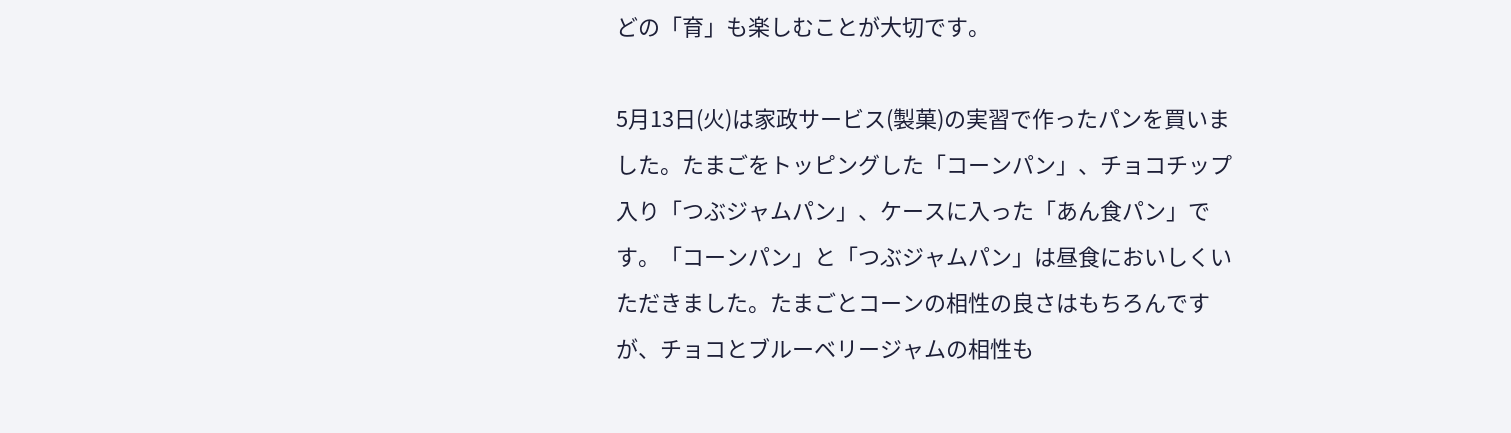どの「育」も楽しむことが大切です。

5月13日(火)は家政サービス(製菓)の実習で作ったパンを買いました。たまごをトッピングした「コーンパン」、チョコチップ入り「つぶジャムパン」、ケースに入った「あん食パン」です。「コーンパン」と「つぶジャムパン」は昼食においしくいただきました。たまごとコーンの相性の良さはもちろんですが、チョコとブルーベリージャムの相性も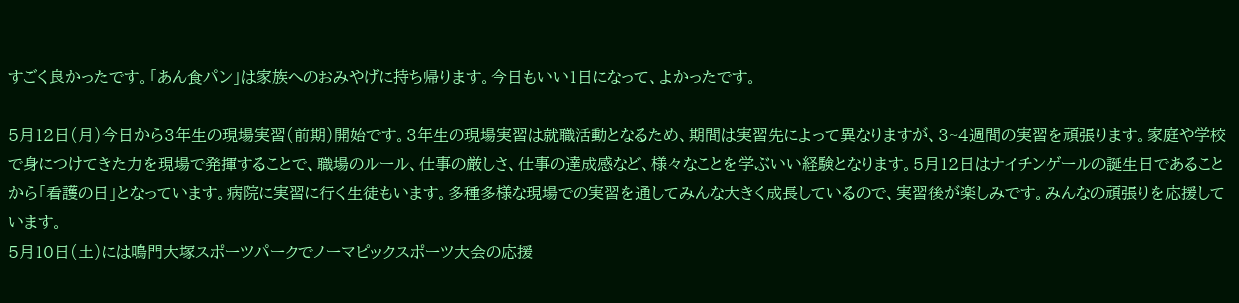すごく良かったです。「あん食パン」は家族へのおみやげに持ち帰ります。今日もいい1日になって、よかったです。

5月12日(月)今日から3年生の現場実習(前期)開始です。3年生の現場実習は就職活動となるため、期間は実習先によって異なりますが、3~4週間の実習を頑張ります。家庭や学校で身につけてきた力を現場で発揮することで、職場のルール、仕事の厳しさ、仕事の達成感など、様々なことを学ぶいい経験となります。5月12日はナイチンゲールの誕生日であることから「看護の日」となっています。病院に実習に行く生徒もいます。多種多様な現場での実習を通してみんな大きく成長しているので、実習後が楽しみです。みんなの頑張りを応援しています。
5月10日(土)には鳴門大塚スポーツパークでノーマピックスポーツ大会の応援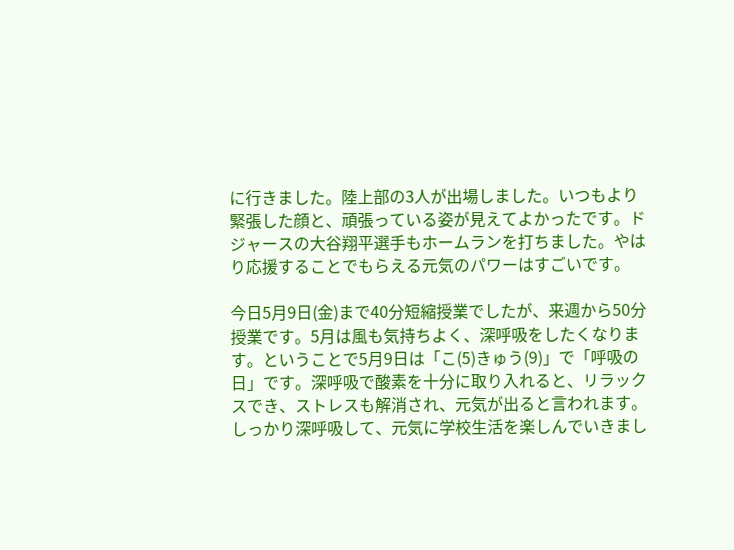に行きました。陸上部の3人が出場しました。いつもより緊張した顔と、頑張っている姿が見えてよかったです。ドジャースの大谷翔平選手もホームランを打ちました。やはり応援することでもらえる元気のパワーはすごいです。

今日5月9日(金)まで40分短縮授業でしたが、来週から50分授業です。5月は風も気持ちよく、深呼吸をしたくなります。ということで5月9日は「こ(5)きゅう(9)」で「呼吸の日」です。深呼吸で酸素を十分に取り入れると、リラックスでき、ストレスも解消され、元気が出ると言われます。しっかり深呼吸して、元気に学校生活を楽しんでいきまし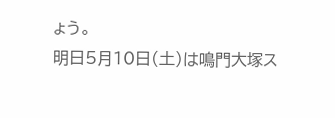ょう。
明日5月10日(土)は鳴門大塚ス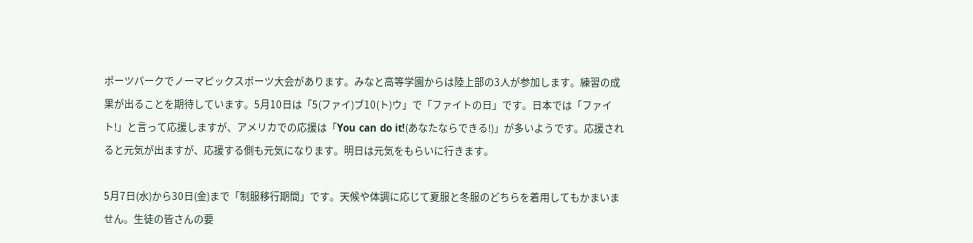ポーツパークでノーマピックスポーツ大会があります。みなと高等学園からは陸上部の3人が参加します。練習の成果が出ることを期待しています。5月10日は「5(ファイ)ブ10(ト)ウ」で「ファイトの日」です。日本では「ファイト!」と言って応援しますが、アメリカでの応援は「You can do it!(あなたならできる!)」が多いようです。応援されると元気が出ますが、応援する側も元気になります。明日は元気をもらいに行きます。

5月7日(水)から30日(金)まで「制服移行期間」です。天候や体調に応じて夏服と冬服のどちらを着用してもかまいません。生徒の皆さんの要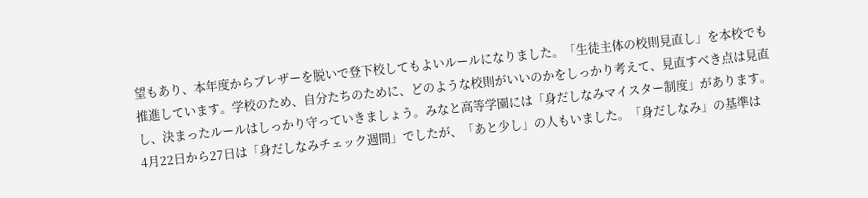望もあり、本年度からブレザーを脱いで登下校してもよいルールになりました。「生徒主体の校則見直し」を本校でも推進しています。学校のため、自分たちのために、どのような校則がいいのかをしっかり考えて、見直すべき点は見直し、決まったルールはしっかり守っていきましょう。みなと高等学園には「身だしなみマイスター制度」があります。4月22日から27日は「身だしなみチェック週間」でしたが、「あと少し」の人もいました。「身だしなみ」の基準は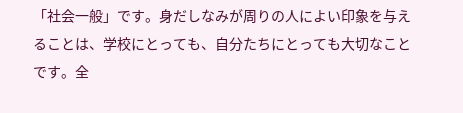「社会一般」です。身だしなみが周りの人によい印象を与えることは、学校にとっても、自分たちにとっても大切なことです。全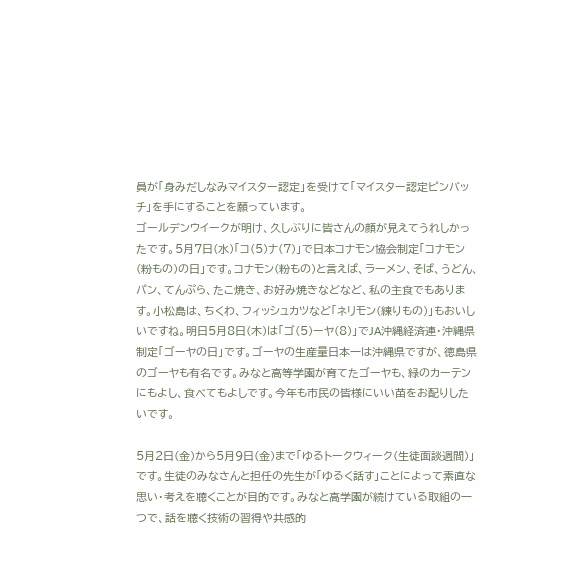員が「身みだしなみマイスター認定」を受けて「マイスター認定ピンバッチ」を手にすることを願っています。
ゴールデンウイークが明け、久しぶりに皆さんの顔が見えてうれしかったです。5月7日(水)「コ(5)ナ(7)」で日本コナモン協会制定「コナモン(粉もの)の日」です。コナモン(粉もの)と言えば、ラーメン、そば、うどん、パン、てんぷら、たこ焼き、お好み焼きなどなど、私の主食でもあります。小松島は、ちくわ、フィッシュカツなど「ネリモン(練りもの)」もおいしいですね。明日5月8日(木)は「ゴ(5)ーヤ(8)」でJA沖縄経済連・沖縄県制定「ゴーヤの日」です。ゴーヤの生産量日本一は沖縄県ですが、徳島県のゴーヤも有名です。みなと高等学園が育てたゴーヤも、緑のカーテンにもよし、食べてもよしです。今年も市民の皆様にいい苗をお配りしたいです。

5月2日(金)から5月9日(金)まで「ゆるトークウィーク(生徒面談週間)」です。生徒のみなさんと担任の先生が「ゆるく話す」ことによって素直な思い・考えを聴くことが目的です。みなと高学園が続けている取組の一つで、話を聴く技術の習得や共感的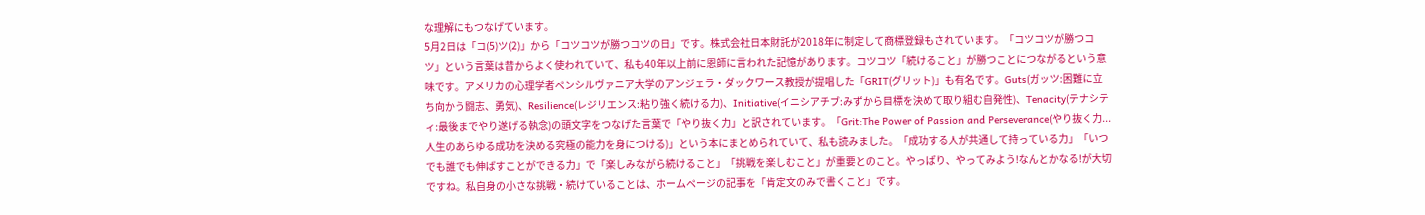な理解にもつなげています。
5月2日は「コ(5)ツ(2)」から「コツコツが勝つコツの日」です。株式会社日本財託が2018年に制定して商標登録もされています。「コツコツが勝つコツ」という言葉は昔からよく使われていて、私も40年以上前に恩師に言われた記憶があります。コツコツ「続けること」が勝つことにつながるという意味です。アメリカの心理学者ペンシルヴァニア大学のアンジェラ・ダックワース教授が提唱した「GRIT(グリット)」も有名です。Guts(ガッツ:困難に立ち向かう闘志、勇気)、Resilience(レジリエンス:粘り強く続ける力)、Initiative(イニシアチブ:みずから目標を決めて取り組む自発性)、Tenacity(テナシティ:最後までやり遂げる執念)の頭文字をつなげた言葉で「やり抜く力」と訳されています。「Grit:The Power of Passion and Perseverance(やり抜く力...人生のあらゆる成功を決める究極の能力を身につける)」という本にまとめられていて、私も読みました。「成功する人が共通して持っている力」「いつでも誰でも伸ばすことができる力」で「楽しみながら続けること」「挑戦を楽しむこと」が重要とのこと。やっぱり、やってみよう!なんとかなる!が大切ですね。私自身の小さな挑戦・続けていることは、ホームページの記事を「肯定文のみで書くこと」です。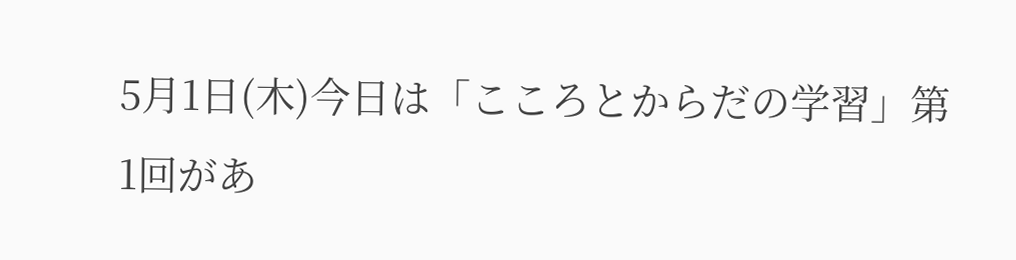5月1日(木)今日は「こころとからだの学習」第1回があ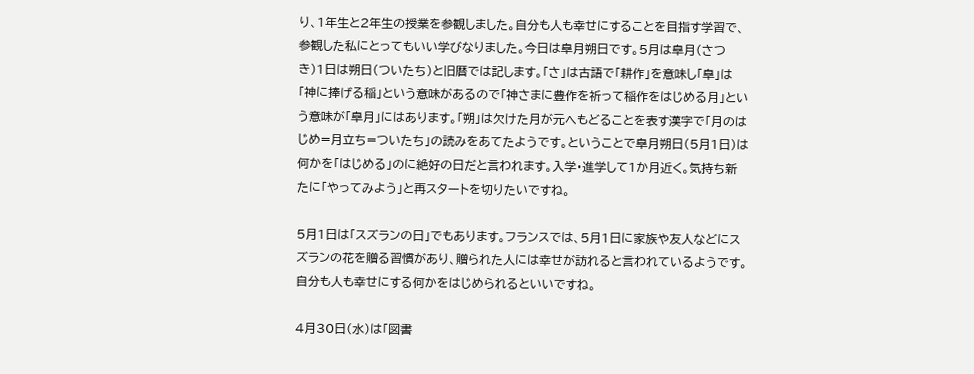り、1年生と2年生の授業を参観しました。自分も人も幸せにすることを目指す学習で、参観した私にとってもいい学びなりました。今日は皐月朔日です。5月は皐月(さつき)1日は朔日(ついたち)と旧暦では記します。「さ」は古語で「耕作」を意味し「皐」は「神に捧げる稲」という意味があるので「神さまに豊作を祈って稲作をはじめる月」という意味が「皐月」にはあります。「朔」は欠けた月が元へもどることを表す漢字で「月のはじめ=月立ち=ついたち」の読みをあてたようです。ということで皐月朔日(5月1日)は何かを「はじめる」のに絶好の日だと言われます。入学・進学して1か月近く。気持ち新たに「やってみよう」と再スタートを切りたいですね。

5月1日は「スズランの日」でもあります。フランスでは、5月1日に家族や友人などにスズランの花を贈る習慣があり、贈られた人には幸せが訪れると言われているようです。自分も人も幸せにする何かをはじめられるといいですね。

4月30日(水)は「図書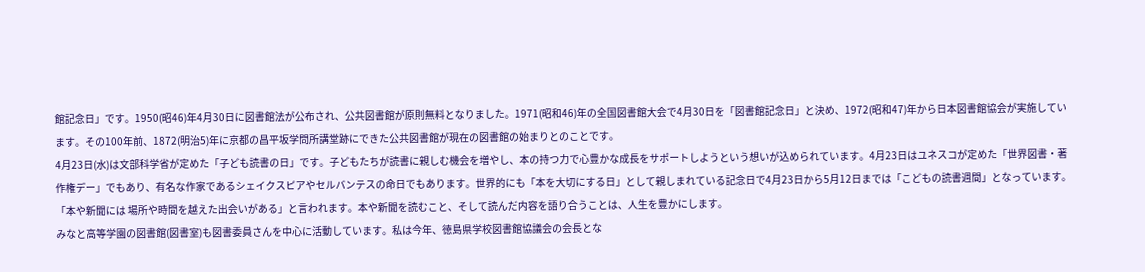館記念日」です。1950(昭46)年4月30日に図書館法が公布され、公共図書館が原則無料となりました。1971(昭和46)年の全国図書館大会で4月30日を「図書館記念日」と決め、1972(昭和47)年から日本図書館協会が実施しています。その100年前、1872(明治5)年に京都の昌平坂学問所講堂跡にできた公共図書館が現在の図書館の始まりとのことです。
4月23日(水)は文部科学省が定めた「子ども読書の日」です。子どもたちが読書に親しむ機会を増やし、本の持つ力で心豊かな成長をサポートしようという想いが込められています。4月23日はユネスコが定めた「世界図書・著作権デー」でもあり、有名な作家であるシェイクスピアやセルバンテスの命日でもあります。世界的にも「本を大切にする日」として親しまれている記念日で4月23日から5月12日までは「こどもの読書週間」となっています。「本や新聞には 場所や時間を越えた出会いがある」と言われます。本や新聞を読むこと、そして読んだ内容を語り合うことは、人生を豊かにします。
みなと高等学園の図書館(図書室)も図書委員さんを中心に活動しています。私は今年、徳島県学校図書館協議会の会長とな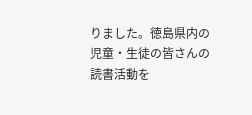りました。徳島県内の児童・生徒の皆さんの読書活動を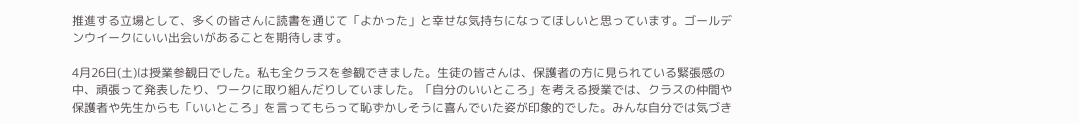推進する立場として、多くの皆さんに読書を通じて「よかった」と幸せな気持ちになってほしいと思っています。ゴールデンウイークにいい出会いがあることを期待します。

4月26日(土)は授業参観日でした。私も全クラスを参観できました。生徒の皆さんは、保護者の方に見られている緊張感の中、頑張って発表したり、ワークに取り組んだりしていました。「自分のいいところ」を考える授業では、クラスの仲間や保護者や先生からも「いいところ」を言ってもらって恥ずかしそうに喜んでいた姿が印象的でした。みんな自分では気づき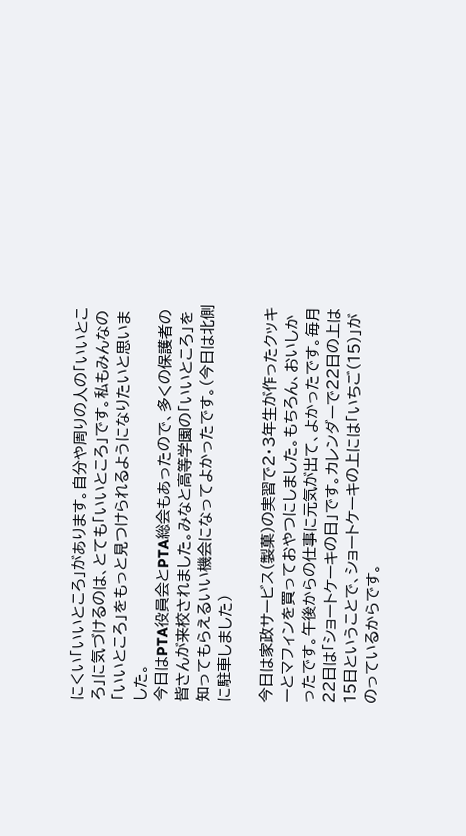にくい「いいところ」があります。自分や周りの人の「いいところ」に気づけるのは、とても「いいところ」です。私もみんなの「いいところ」をもっと見つけられるようになりたいと思いました。
今日はPTA役員会とPTA総会もあったので、多くの保護者の皆さんが来校されました。みなと高等学園の「いいところ」を知ってもらえるいい機会になってよかったです。(今日は北側に駐車しました)

今日は家政サービス(製菓)の実習で2・3年生が作ったクッキーとマフィンを買っておやつにしました。もちろん、おいしかったです。午後からの仕事に元気が出て、よかったです。毎月22日は「ショートケーキの日」です。カレンダーで22日の上は15日ということで、ショートケーキの上には「いちご(15)」がのっているからです。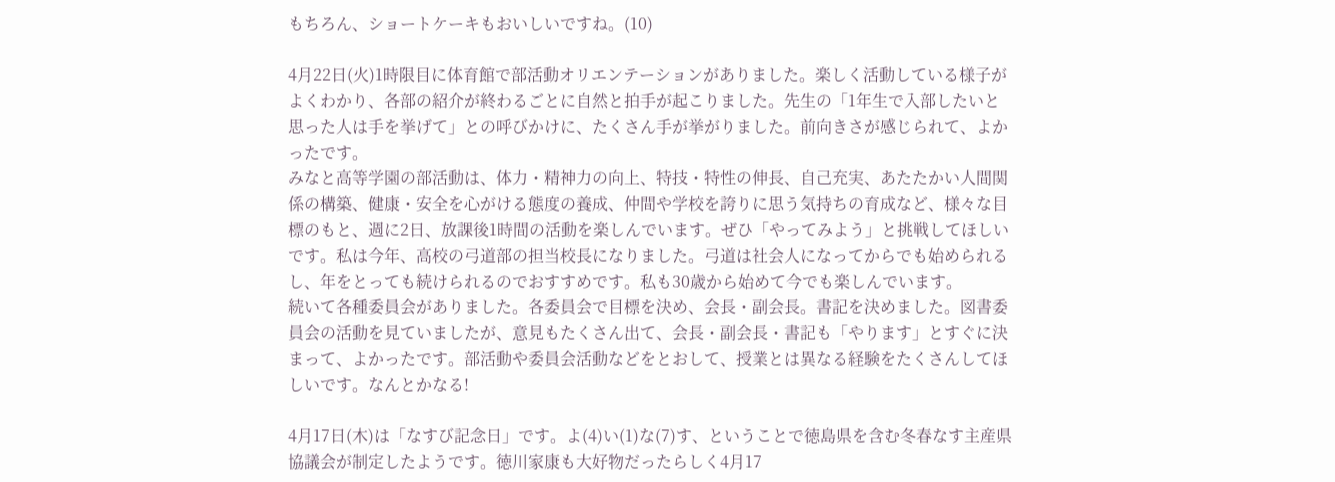もちろん、ショートケーキもおいしいですね。(10)

4月22日(火)1時限目に体育館で部活動オリエンテーションがありました。楽しく活動している様子がよくわかり、各部の紹介が終わるごとに自然と拍手が起こりました。先生の「1年生で入部したいと思った人は手を挙げて」との呼びかけに、たくさん手が挙がりました。前向きさが感じられて、よかったです。
みなと高等学園の部活動は、体力・精神力の向上、特技・特性の伸長、自己充実、あたたかい人間関係の構築、健康・安全を心がける態度の養成、仲間や学校を誇りに思う気持ちの育成など、様々な目標のもと、週に2日、放課後1時間の活動を楽しんでいます。ぜひ「やってみよう」と挑戦してほしいです。私は今年、高校の弓道部の担当校長になりました。弓道は社会人になってからでも始められるし、年をとっても続けられるのでおすすめです。私も30歳から始めて今でも楽しんでいます。
続いて各種委員会がありました。各委員会で目標を決め、会長・副会長。書記を決めました。図書委員会の活動を見ていましたが、意見もたくさん出て、会長・副会長・書記も「やります」とすぐに決まって、よかったです。部活動や委員会活動などをとおして、授業とは異なる経験をたくさんしてほしいです。なんとかなる!

4月17日(木)は「なすび記念日」です。よ(4)い(1)な(7)す、ということで徳島県を含む冬春なす主産県協議会が制定したようです。徳川家康も大好物だったらしく4月17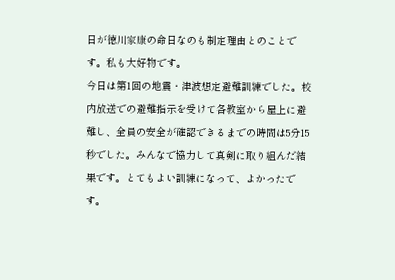日が徳川家康の命日なのも制定理由とのことです。私も大好物です。
今日は第1回の地震・津波想定避難訓練でした。校内放送での避難指示を受けて各教室から屋上に避難し、全員の安全が確認できるまでの時間は5分15秒でした。みんなで協力して真剣に取り組んだ結果です。とてもよい訓練になって、よかったです。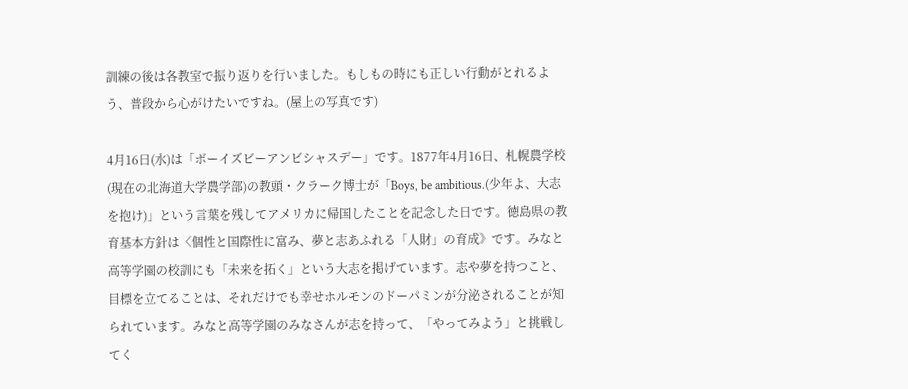訓練の後は各教室で振り返りを行いました。もしもの時にも正しい行動がとれるよう、普段から心がけたいですね。(屋上の写真です)

4月16日(水)は「ボーイズビーアンビシャスデー」です。1877年4月16日、札幌農学校(現在の北海道大学農学部)の教頭・クラーク博士が「Boys, be ambitious.(少年よ、大志を抱け)」という言葉を残してアメリカに帰国したことを記念した日です。徳島県の教育基本方針は〈個性と国際性に富み、夢と志あふれる「人財」の育成》です。みなと高等学園の校訓にも「未来を拓く」という大志を掲げています。志や夢を持つこと、目標を立てることは、それだけでも幸せホルモンのドーパミンが分泌されることが知られています。みなと高等学園のみなさんが志を持って、「やってみよう」と挑戦してく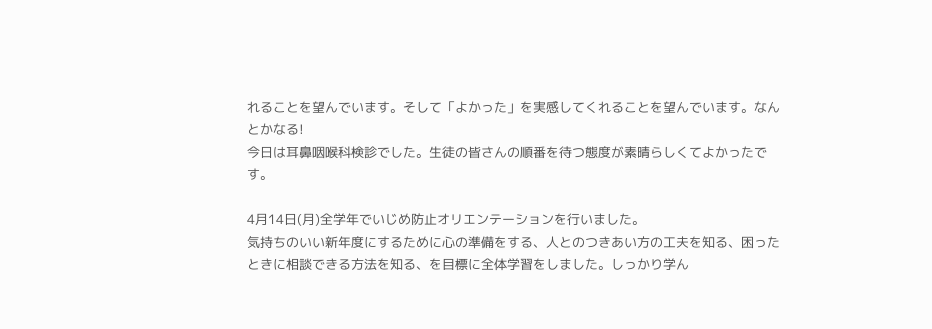れることを望んでいます。そして「よかった」を実感してくれることを望んでいます。なんとかなる!
今日は耳鼻咽喉科検診でした。生徒の皆さんの順番を待つ態度が素晴らしくてよかったです。

4月14日(月)全学年でいじめ防止オリエンテーションを行いました。
気持ちのいい新年度にするために心の準備をする、人とのつきあい方の工夫を知る、困ったときに相談できる方法を知る、を目標に全体学習をしました。しっかり学ん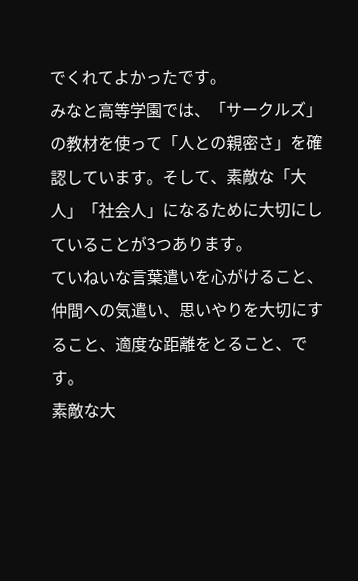でくれてよかったです。
みなと高等学園では、「サークルズ」の教材を使って「人との親密さ」を確認しています。そして、素敵な「大人」「社会人」になるために大切にしていることが3つあります。
ていねいな言葉遣いを心がけること、仲間への気遣い、思いやりを大切にすること、適度な距離をとること、です。
素敵な大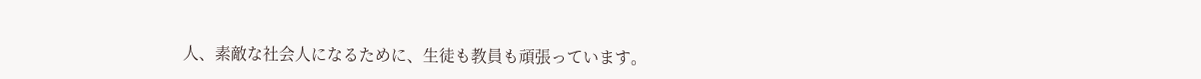人、素敵な社会人になるために、生徒も教員も頑張っています。